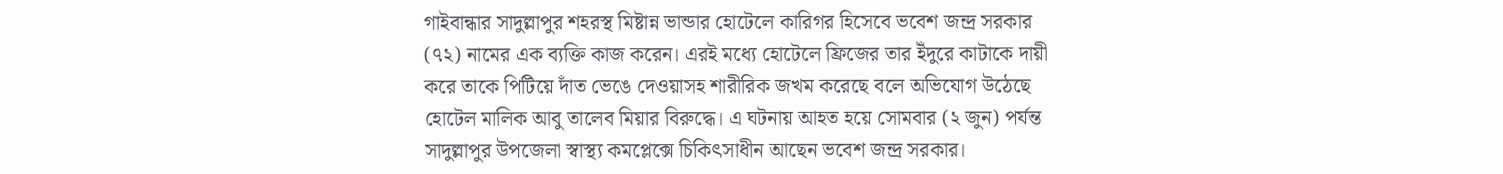গাইবান্ধার সাদুল্লাপুর শহরস্থ মিষ্টান্ন ভান্ডার হোটেলে কারিগর হিসেবে ভবেশ জন্দ্র সরকার (৭২) নামের এক ব্যক্তি কাজ করেন। এরই মধ্যে হোটেলে ফ্রিজের তার ইঁদুরে কাটাকে দায়ী করে তাকে পিটিয়ে দাঁত ভেঙে দেওয়াসহ শারীরিক জখম করেছে বলে অভিযোগ উঠেছে হোটেল মালিক আবু তালেব মিয়ার বিরুদ্ধে। এ ঘটনায় আহত হয়ে সোমবার (২ জুন) পর্যন্ত সাদুল্লাপুর উপজেলা স্বাস্থ্য কমপ্লেক্সে চিকিৎসাধীন আছেন ভবেশ জন্দ্র সরকার।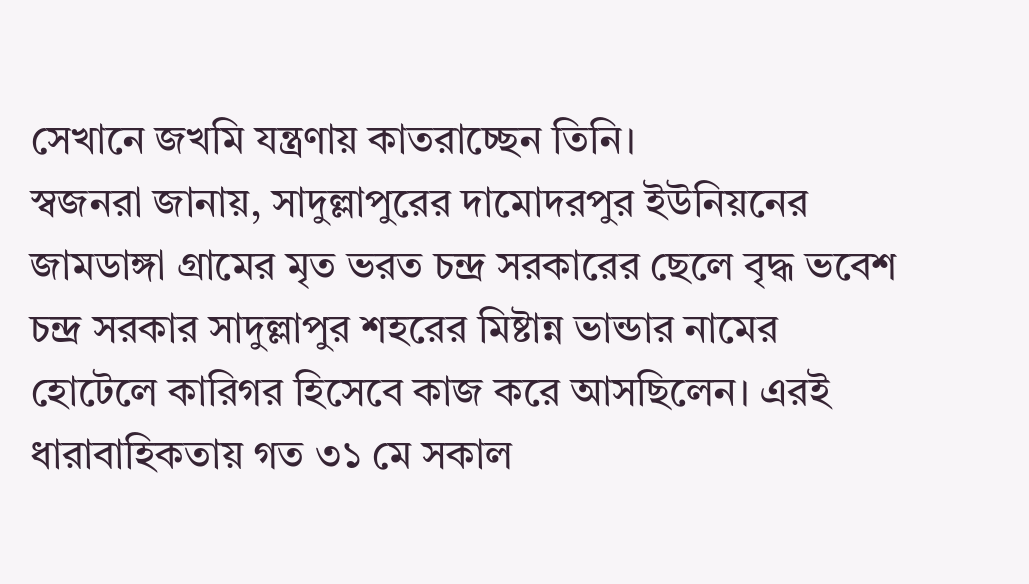সেখানে জখমি যন্ত্রণায় কাতরাচ্ছেন তিনি।
স্বজনরা জানায়, সাদুল্লাপুরের দামোদরপুর ইউনিয়নের জামডাঙ্গা গ্রামের মৃত ভরত চন্দ্র সরকারের ছেলে বৃদ্ধ ভবেশ চন্দ্র সরকার সাদুল্লাপুর শহরের মিষ্টান্ন ভান্ডার নামের হোটেলে কারিগর হিসেবে কাজ করে আসছিলেন। এরই ধারাবাহিকতায় গত ৩১ মে সকাল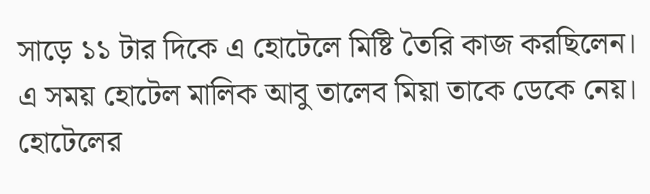সাড়ে ১১ টার দিকে এ হোটেলে মিষ্টি তৈরি কাজ করছিলেন। এ সময় হোটেল মালিক আবু তালেব মিয়া তাকে ডেকে নেয়। হোটেলের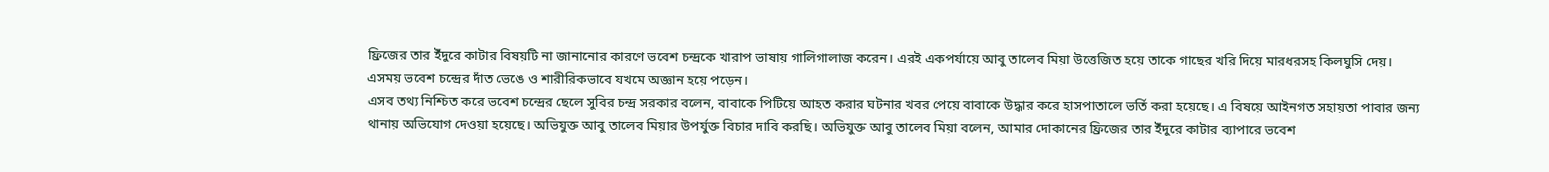ফ্রিজের তার ইঁদুরে কাটার বিষয়টি না জানানোর কারণে ভবেশ চন্দ্রকে খারাপ ভাষায় গালিগালাজ করেন। এরই একপর্যায়ে আবু তালেব মিয়া উত্তেজিত হয়ে তাকে গাছের খরি দিয়ে মারধরসহ কিলঘুসি দেয়। এসময় ভবেশ চন্দ্রের দাঁত ভেঙে ও শারীরিকভাবে যখমে অজ্ঞান হয়ে পড়েন।
এসব তথ্য নিশ্চিত করে ভবেশ চন্দ্রের ছেলে সুবির চন্দ্র সরকার বলেন, বাবাকে পিটিয়ে আহত করার ঘটনার খবর পেয়ে বাবাকে উদ্ধার করে হাসপাতালে ভর্তি করা হয়েছে। এ বিষয়ে আইনগত সহায়তা পাবার জন্য থানায় অভিযোগ দেওয়া হয়েছে। অভিযুক্ত আবু তালেব মিয়ার উপর্যুক্ত বিচার দাবি করছি। অভিযুক্ত আবু তালেব মিয়া বলেন, আমার দোকানের ফ্রিজের তার ইঁদুরে কাটার ব্যাপারে ভবেশ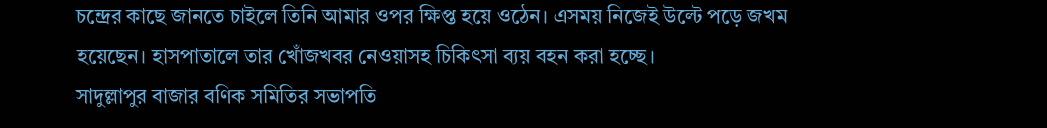চন্দ্রের কাছে জানতে চাইলে তিনি আমার ওপর ক্ষিপ্ত হয়ে ওঠেন। এসময় নিজেই উল্টে পড়ে জখম হয়েছেন। হাসপাতালে তার খোঁজখবর নেওয়াসহ চিকিৎসা ব্যয় বহন করা হচ্ছে।
সাদুল্লাপুর বাজার বণিক সমিতির সভাপতি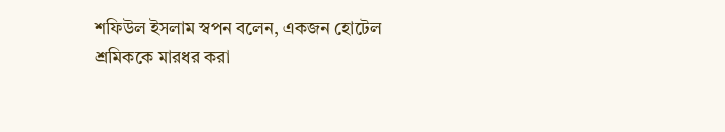শফিউল ইসলাম স্বপন বলেন, একজন হোটেল শ্রমিককে মারধর করা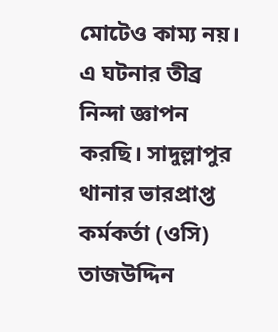মোটেও কাম্য নয়। এ ঘটনার তীব্র নিন্দা জ্ঞাপন করছি। সাদুল্লাপুর থানার ভারপ্রাপ্ত কর্মকর্তা (ওসি) তাজউদ্দিন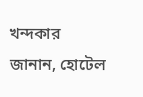খন্দকার জানান, হোটেল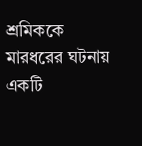শ্রমিককে মারধরের ঘটনায় একটি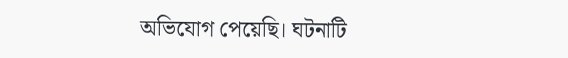অভিযোগ পেয়েছি। ঘটনাটি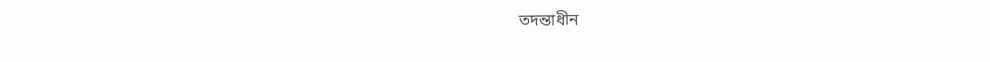তদন্তাধীন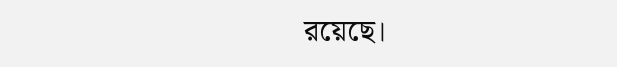রয়েছে।